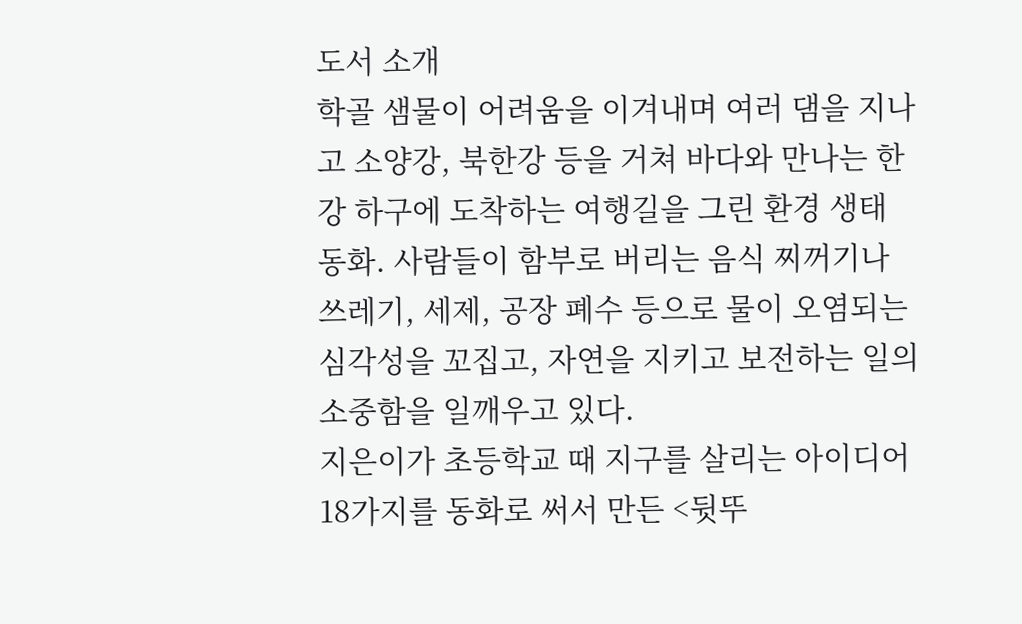도서 소개
학골 샘물이 어려움을 이겨내며 여러 댐을 지나고 소양강, 북한강 등을 거쳐 바다와 만나는 한강 하구에 도착하는 여행길을 그린 환경 생태 동화. 사람들이 함부로 버리는 음식 찌꺼기나 쓰레기, 세제, 공장 폐수 등으로 물이 오염되는 심각성을 꼬집고, 자연을 지키고 보전하는 일의 소중함을 일깨우고 있다.
지은이가 초등학교 때 지구를 살리는 아이디어 18가지를 동화로 써서 만든 <뒷뚜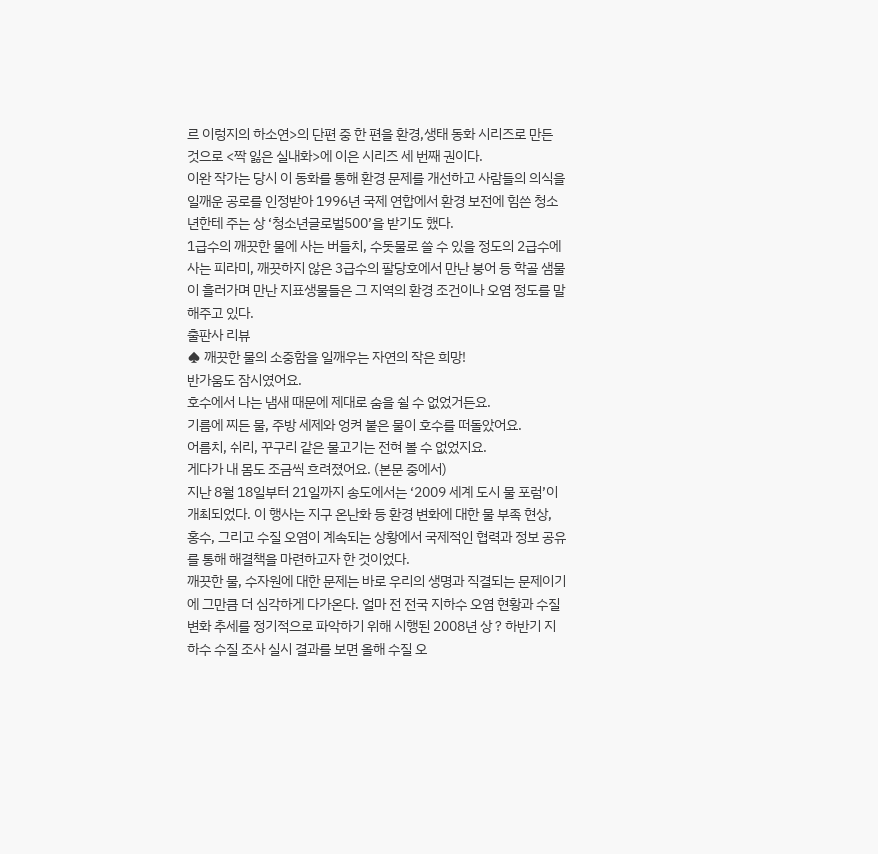르 이렁지의 하소연>의 단편 중 한 편을 환경,생태 동화 시리즈로 만든 것으로 <짝 잃은 실내화>에 이은 시리즈 세 번째 권이다.
이완 작가는 당시 이 동화를 통해 환경 문제를 개선하고 사람들의 의식을 일깨운 공로를 인정받아 1996년 국제 연합에서 환경 보전에 힘쓴 청소년한테 주는 상 ‘청소년글로벌500’을 받기도 했다.
1급수의 깨끗한 물에 사는 버들치, 수돗물로 쓸 수 있을 정도의 2급수에 사는 피라미, 깨끗하지 않은 3급수의 팔당호에서 만난 붕어 등 학골 샘물이 흘러가며 만난 지표생물들은 그 지역의 환경 조건이나 오염 정도를 말해주고 있다.
출판사 리뷰
♠ 깨끗한 물의 소중함을 일깨우는 자연의 작은 희망!
반가움도 잠시였어요.
호수에서 나는 냄새 때문에 제대로 숨을 쉴 수 없었거든요.
기름에 찌든 물, 주방 세제와 엉켜 붙은 물이 호수를 떠돌았어요.
어름치, 쉬리, 꾸구리 같은 물고기는 전혀 볼 수 없었지요.
게다가 내 몸도 조금씩 흐려졌어요. (본문 중에서)
지난 8월 18일부터 21일까지 송도에서는 ‘2009 세계 도시 물 포럼’이 개최되었다. 이 행사는 지구 온난화 등 환경 변화에 대한 물 부족 현상, 홍수, 그리고 수질 오염이 계속되는 상황에서 국제적인 협력과 정보 공유를 통해 해결책을 마련하고자 한 것이었다.
깨끗한 물, 수자원에 대한 문제는 바로 우리의 생명과 직결되는 문제이기에 그만큼 더 심각하게 다가온다. 얼마 전 전국 지하수 오염 현황과 수질 변화 추세를 정기적으로 파악하기 위해 시행된 2008년 상 ? 하반기 지하수 수질 조사 실시 결과를 보면 올해 수질 오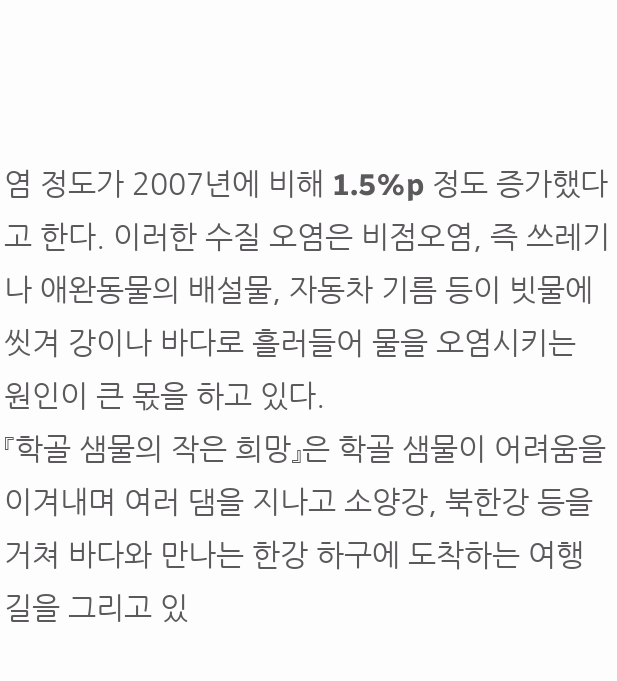염 정도가 2007년에 비해 1.5%p 정도 증가했다고 한다. 이러한 수질 오염은 비점오염, 즉 쓰레기나 애완동물의 배설물, 자동차 기름 등이 빗물에 씻겨 강이나 바다로 흘러들어 물을 오염시키는 원인이 큰 몫을 하고 있다.
『학골 샘물의 작은 희망』은 학골 샘물이 어려움을 이겨내며 여러 댐을 지나고 소양강, 북한강 등을 거쳐 바다와 만나는 한강 하구에 도착하는 여행길을 그리고 있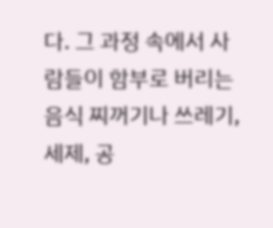다. 그 과정 속에서 사람들이 함부로 버리는 음식 찌꺼기나 쓰레기, 세제, 공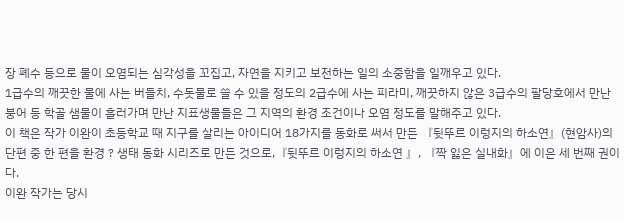장 폐수 등으로 물이 오염되는 심각성을 꼬집고, 자연을 지키고 보전하는 일의 소중함을 일깨우고 있다.
1급수의 깨끗한 물에 사는 버들치, 수돗물로 쓸 수 있을 정도의 2급수에 사는 피라미, 깨끗하지 않은 3급수의 팔당호에서 만난 붕어 등 학골 샘물이 흘러가며 만난 지표생물들은 그 지역의 환경 조건이나 오염 정도를 말해주고 있다.
이 책은 작가 이완이 초등학교 때 지구를 살리는 아이디어 18가지를 동화로 써서 만든 『뒷뚜르 이렁지의 하소연』(현암사)의 단편 중 한 편을 환경 ? 생태 동화 시리즈로 만든 것으로,『뒷뚜르 이렁지의 하소연 』, 『짝 잃은 실내화』에 이은 세 번째 권이다.
이완 작가는 당시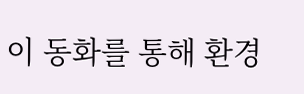이 동화를 통해 환경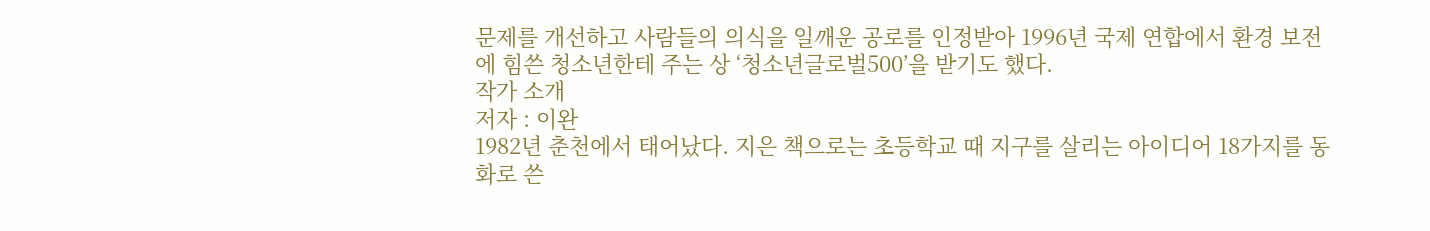문제를 개선하고 사람들의 의식을 일깨운 공로를 인정받아 1996년 국제 연합에서 환경 보전에 힘쓴 청소년한테 주는 상 ‘청소년글로벌500’을 받기도 했다.
작가 소개
저자 : 이완
1982년 춘천에서 태어났다. 지은 책으로는 초등학교 때 지구를 살리는 아이디어 18가지를 동화로 쓴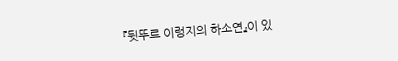『뒷뚜르 이렁지의 하소연』이 있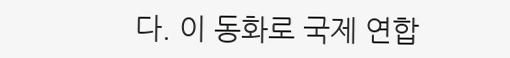다. 이 동화로 국제 연합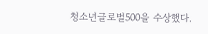청소년글로벌500을 수상했다.